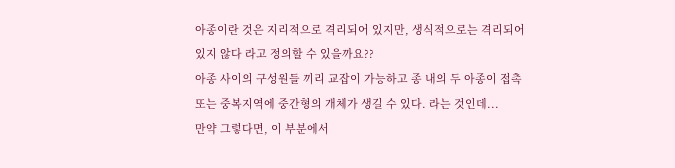아종이란 것은 지리적으로 격리되어 있지만, 생식적으로는 격리되어 있지 않다 라고 정의할 수 있을까요??
아종 사이의 구성원들 끼리 교잡이 가능하고 종 내의 두 아종이 접촉 또는 중복지역에 중간형의 개체가 생길 수 있다. 라는 것인데...
만약 그렇다면, 이 부분에서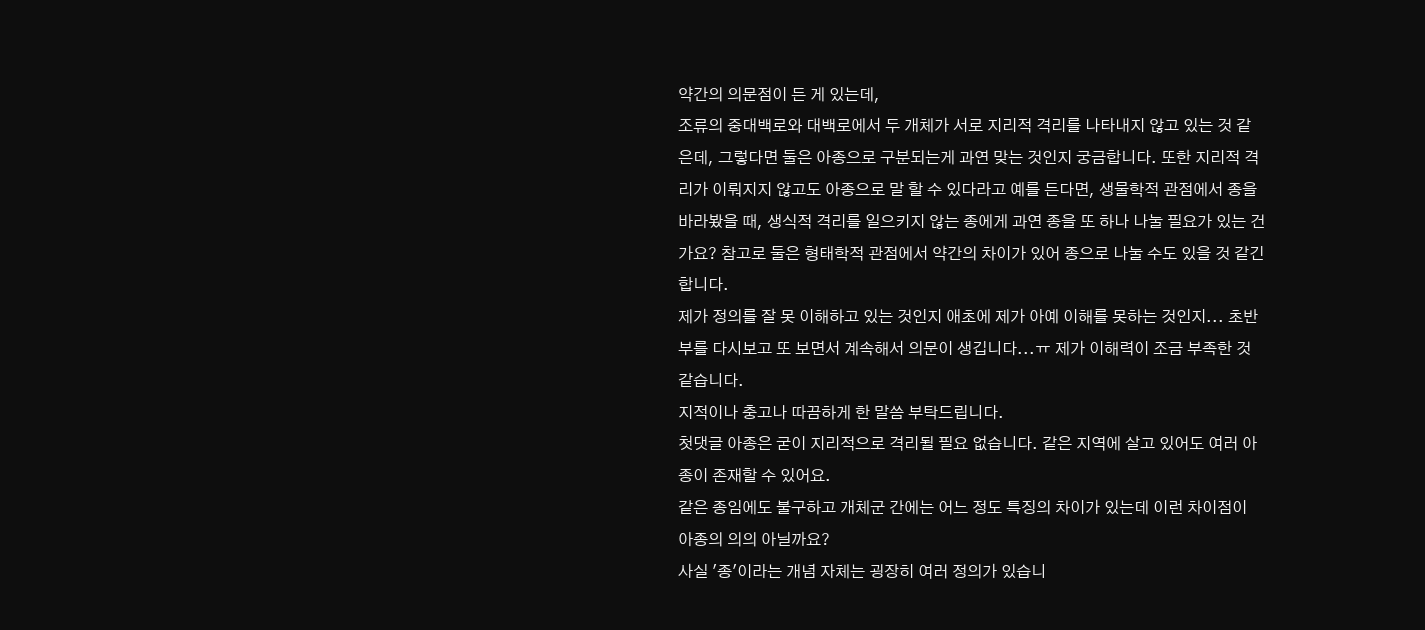약간의 의문점이 든 게 있는데,
조류의 중대백로와 대백로에서 두 개체가 서로 지리적 격리를 나타내지 않고 있는 것 같은데, 그렇다면 둘은 아종으로 구분되는게 과연 맞는 것인지 궁금합니다. 또한 지리적 격리가 이뤄지지 않고도 아종으로 말 할 수 있다라고 예를 든다면, 생물학적 관점에서 종을 바라봤을 때, 생식적 격리를 일으키지 않는 종에게 과연 종을 또 하나 나눌 필요가 있는 건가요? 참고로 둘은 형태학적 관점에서 약간의 차이가 있어 종으로 나눌 수도 있을 것 같긴 합니다.
제가 정의를 잘 못 이해하고 있는 것인지 애초에 제가 아예 이해를 못하는 것인지... 초반 부를 다시보고 또 보면서 계속해서 의문이 생깁니다...ㅠ 제가 이해력이 조금 부족한 것 같습니다.
지적이나 충고나 따끔하게 한 말씀 부탁드립니다.
첫댓글 아종은 굳이 지리적으로 격리될 필요 없습니다. 같은 지역에 살고 있어도 여러 아종이 존재할 수 있어요.
같은 종임에도 불구하고 개체군 간에는 어느 정도 특징의 차이가 있는데 이런 차이점이 아종의 의의 아닐까요?
사실 '종'이라는 개념 자체는 굉장히 여러 정의가 있습니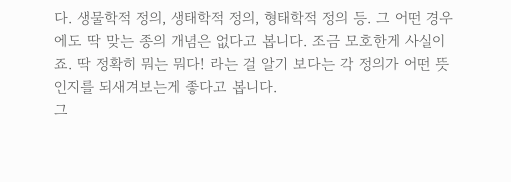다. 생물학적 정의, 생태학적 정의, 형태학적 정의 등. 그 어떤 경우에도 딱 맞는 종의 개념은 없다고 봅니다. 조금 모호한게 사실이죠. 딱 정확히 뭐는 뭐다! 라는 걸 알기 보다는 각 정의가 어떤 뜻인지를 되새겨보는게 좋다고 봅니다.
그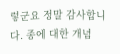렇군요 정말 감사합니다. 종에 대한 개념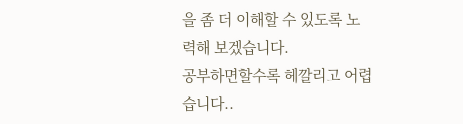을 좀 더 이해할 수 있도록 노력해 보겠습니다.
공부하면할수록 헤깔리고 어렵습니다..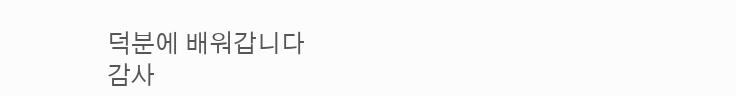덕분에 배워갑니다
감사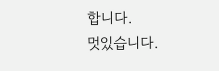합니다.
멋있습니다.